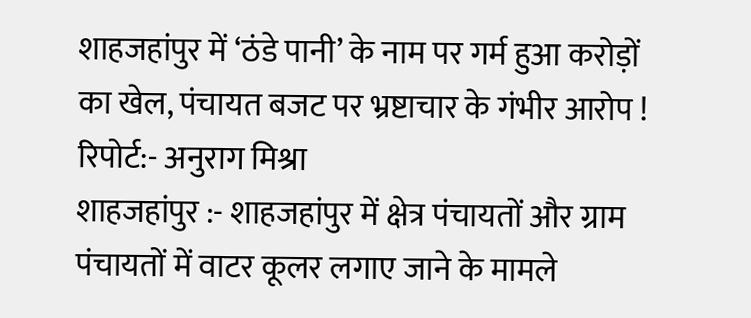शाहजहांपुर में ‘ठंडे पानी’ के नाम पर गर्म हुआ करोड़ों का खेल, पंचायत बजट पर भ्रष्टाचार के गंभीर आरोप !
रिपोर्ट:- अनुराग मिश्रा
शाहजहांपुर :- शाहजहांपुर में क्षेत्र पंचायतों और ग्राम पंचायतों में वाटर कूलर लगाए जाने के मामले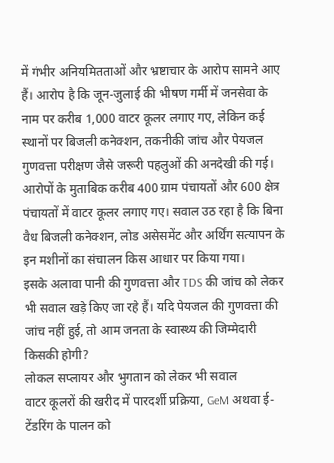में गंभीर अनियमितताओं और भ्रष्टाचार के आरोप सामने आए हैं। आरोप है कि जून-जुलाई की भीषण गर्मी में जनसेवा के नाम पर करीब 1,000 वाटर कूलर लगाए गए, लेकिन कई स्थानों पर बिजली कनेक्शन, तकनीकी जांच और पेयजल गुणवत्ता परीक्षण जैसे जरूरी पहलुओं की अनदेखी की गई।
आरोपों के मुताबिक करीब 400 ग्राम पंचायतों और 600 क्षेत्र पंचायतों में वाटर कूलर लगाए गए। सवाल उठ रहा है कि बिना वैध बिजली कनेक्शन, लोड असेसमेंट और अर्थिंग सत्यापन के इन मशीनों का संचालन किस आधार पर किया गया।
इसके अलावा पानी की गुणवत्ता और TDS की जांच को लेकर भी सवाल खड़े किए जा रहे हैं। यदि पेयजल की गुणवत्ता की जांच नहीं हुई, तो आम जनता के स्वास्थ्य की जिम्मेदारी किसकी होगी?
लोकल सप्लायर और भुगतान को लेकर भी सवाल
वाटर कूलरों की खरीद में पारदर्शी प्रक्रिया, GeM अथवा ई-टेंडरिंग के पालन को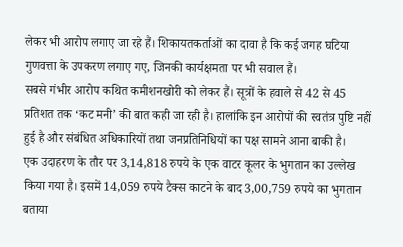लेकर भी आरोप लगाए जा रहे हैं। शिकायतकर्ताओं का दावा है कि कई जगह घटिया गुणवत्ता के उपकरण लगाए गए, जिनकी कार्यक्षमता पर भी सवाल हैं।
सबसे गंभीर आरोप कथित कमीशनखोरी को लेकर हैं। सूत्रों के हवाले से 42 से 45 प्रतिशत तक ‘कट मनी’ की बात कही जा रही है। हालांकि इन आरोपों की स्वतंत्र पुष्टि नहीं हुई है और संबंधित अधिकारियों तथा जनप्रतिनिधियों का पक्ष सामने आना बाकी है।
एक उदाहरण के तौर पर 3,14,818 रुपये के एक वाटर कूलर के भुगतान का उल्लेख किया गया है। इसमें 14,059 रुपये टैक्स काटने के बाद 3,00,759 रुपये का भुगतान बताया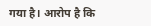गया है। आरोप है कि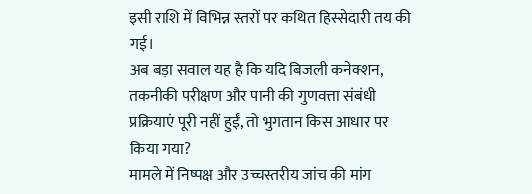इसी राशि में विभिन्न स्तरों पर कथित हिस्सेदारी तय की गई।
अब बड़ा सवाल यह है कि यदि बिजली कनेक्शन, तकनीकी परीक्षण और पानी की गुणवत्ता संबंधी प्रक्रियाएं पूरी नहीं हुईं, तो भुगतान किस आधार पर किया गया?
मामले में निष्पक्ष और उच्चस्तरीय जांच की मांग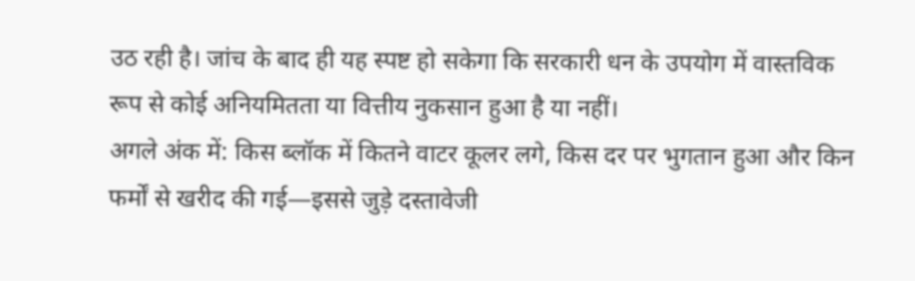उठ रही है। जांच के बाद ही यह स्पष्ट हो सकेगा कि सरकारी धन के उपयोग में वास्तविक रूप से कोई अनियमितता या वित्तीय नुकसान हुआ है या नहीं।
अगले अंक में: किस ब्लॉक में कितने वाटर कूलर लगे, किस दर पर भुगतान हुआ और किन फर्मों से खरीद की गई—इससे जुड़े दस्तावेजी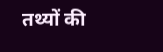तथ्यों की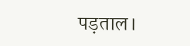पड़ताल।